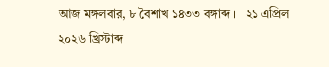আজ মঙ্গলবার, ৮ বৈশাখ ১৪৩৩ বঙ্গাব্দ ।   ২১ এপ্রিল ২০২৬ খ্রিস্টাব্দ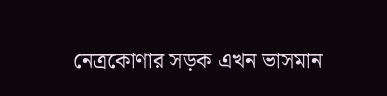নেত্রকোণার সড়ক এখন ভাসমান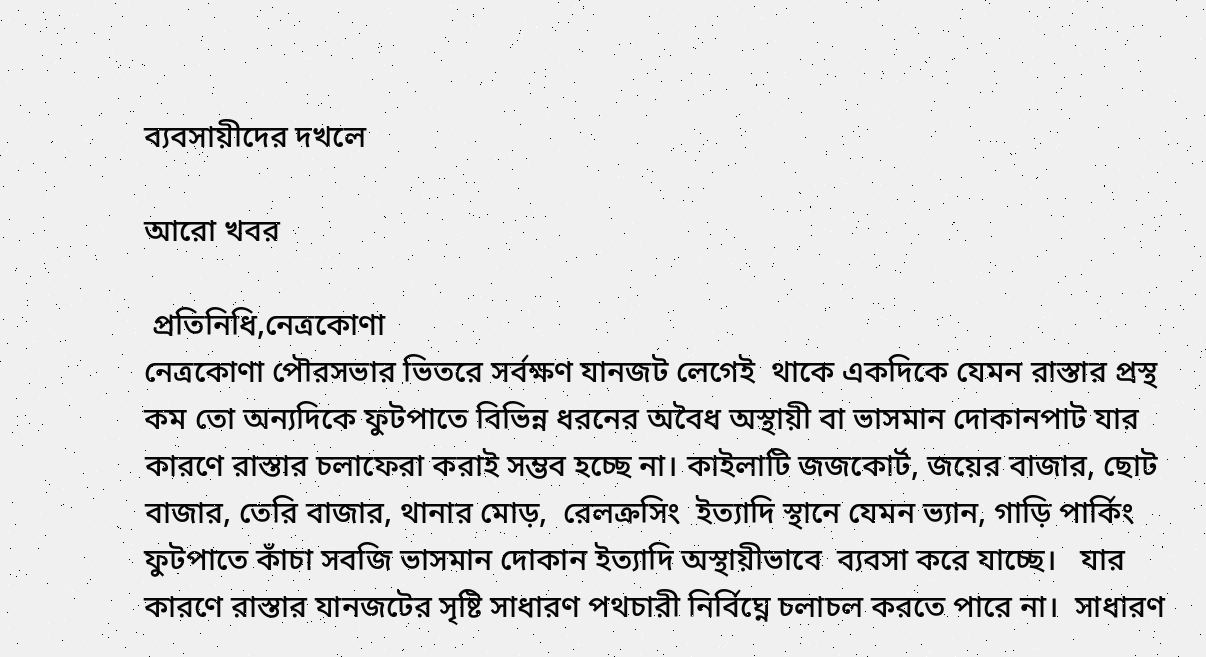ব্যবসায়ীদের দখলে

আরো খবর

 প্রতিনিধি,নেত্রকোণা
নেত্রকোণা পৌরসভার ভিতরে সর্বক্ষণ যানজট লেগেই  থাকে একদিকে যেমন রাস্তার প্রস্থ কম তো অন্যদিকে ফুটপাতে বিভিন্ন ধরনের অবৈধ অস্থায়ী বা ভাসমান দোকানপাট যার কারণে রাস্তার চলাফেরা করাই সম্ভব হচ্ছে না। কাইলাটি জজকোর্ট, জয়ের বাজার, ছোট বাজার, তেরি বাজার, থানার মোড়,  রেলক্রসিং  ইত্যাদি স্থানে যেমন ভ্যান, গাড়ি পার্কিং ফুটপাতে কাঁচা সবজি ভাসমান দোকান ইত্যাদি অস্থায়ীভাবে  ব্যবসা করে যাচ্ছে।   যার কারণে রাস্তার যানজটের সৃষ্টি সাধারণ পথচারী নির্বিঘ্নে চলাচল করতে পারে না।  সাধারণ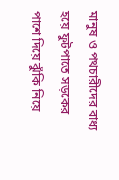মানুষ ও পথচারীদের বাধ্য হয়ে ফুটপাতে সড়কের পাশে দিয়ে ঝুঁকি নিয়ে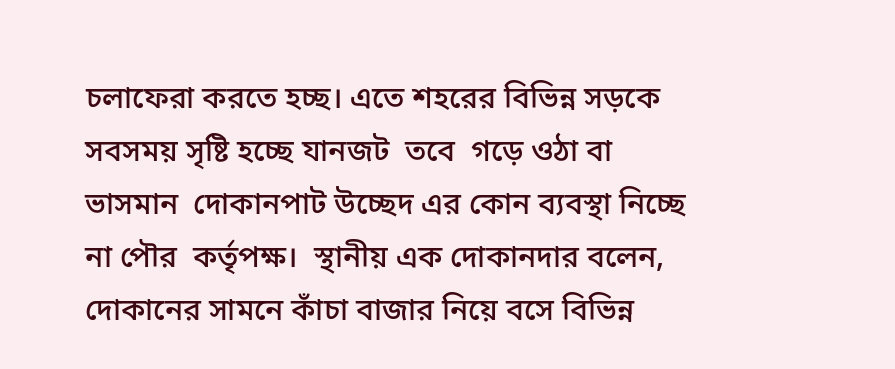চলাফেরা করতে হচ্ছ। এতে শহরের বিভিন্ন সড়কে সবসময় সৃষ্টি হচ্ছে যানজট  তবে  গড়ে ওঠা বা ভাসমান  দোকানপাট উচ্ছেদ এর কোন ব্যবস্থা নিচ্ছে না পৌর  কর্তৃপক্ষ।  স্থানীয় এক দোকানদার বলেন,   দোকানের সামনে কাঁচা বাজার নিয়ে বসে বিভিন্ন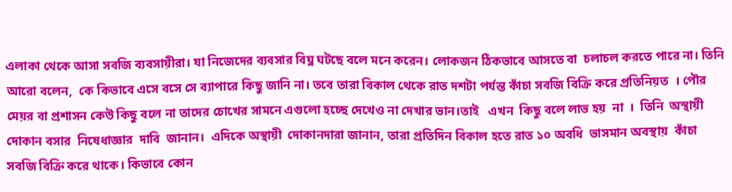এলাকা থেকে আসা সবজি ব্যবসায়ীরা। যা নিজেদের ব্যবসার বিঘ্ন ঘটছে বলে মনে করেন। লোকজন ঠিকভাবে আসতে বা  চলাচল করতে পারে না। তিনি আরো বলেন,  কে কিভাবে এসে বসে সে ব্যাপারে কিছু জানি না। তবে তারা বিকাল থেকে রাত দশটা পর্যন্ত কাঁচা সবজি বিক্রি করে প্রতিনিয়ত  । পৌর মেয়র বা প্রশাসন কেউ কিছু বলে না তাদের চোখের সামনে এগুলো হচ্ছে দেখেও না দেখার ভান।তাই   এখন  কিছু বলে লাভ হয়  না  ।  তিনি  অস্থায়ী দোকান বসার  নিষেধাজ্ঞার  দাবি  জানান।  এদিকে অস্থায়ী  দোকানদারা জানান, তারা প্রতিদিন বিকাল হতে রাত ১০ অবধি  ভাসমান অবস্থায়  কাঁচা সবজি বিক্রি করে থাকে। কিভাবে কোন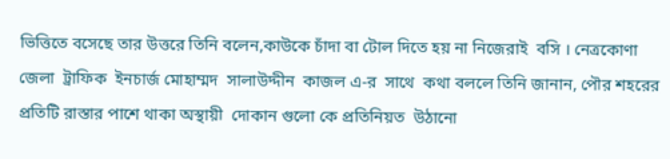ভিত্তিতে বসেছে তার উত্তরে তিনি বলেন,কাউকে চাঁদা বা টোল দিতে হয় না নিজেরাই  বসি । নেত্রকোণা জেলা  ট্রাফিক  ইনচার্জ মোহাম্মদ  সালাউদ্দীন  কাজল এ-র  সাথে  কথা বললে তিনি জানান, পৌর শহরের  প্রতিটি রাস্তার পাশে থাকা অস্থায়ী  দোকান গুলো কে প্রতিনিয়ত  উঠানো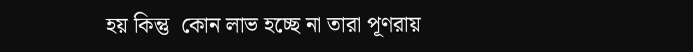হয় কিন্তু  কোন লাভ হচ্ছে না তারা পূণরায়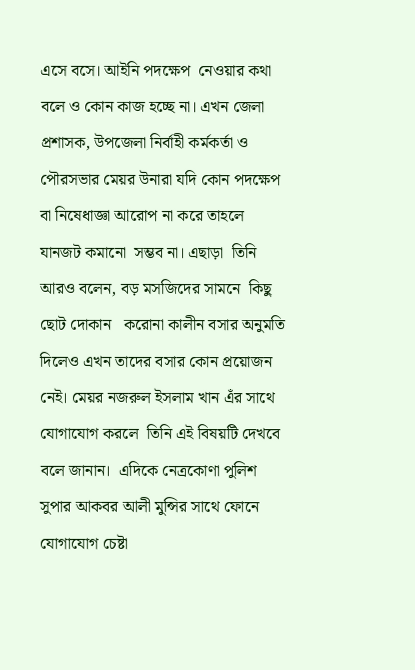এসে বসে। আইনি পদক্ষেপ  নেওয়ার কথা  বলে ও কোন কাজ হচ্ছে না। এখন জেলা প্রশাসক, উপজেলা নির্বাহী কর্মকর্তা ও পৌরসভার মেয়র উনারা যদি কোন পদক্ষেপ  বা নিষেধাজ্ঞা আরোপ না করে তাহলে যানজট কমানো  সম্ভব না। এছাড়া  তিনি আরও বলেন, বড় মসজিদের সামনে  কিছু ছোট দোকান   করোনা কালীন বসার অনুমতি দিলেও এখন তাদের বসার কোন প্রয়োজন নেই। মেয়র নজরুল ইসলাম খান এঁর সাথে যোগাযোগ করলে  তিনি এই বিষয়টি দেখবে বলে জানান।  এদিকে নেত্রকোণা পুলিশ সুপার আকবর আলী মুন্সির সাথে ফোনে  যোগাযোগ চেষ্টা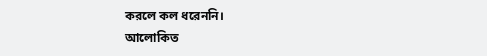করলে কল ধরেননি।
আলোকিত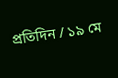প্রতিদিন / ১৯ মে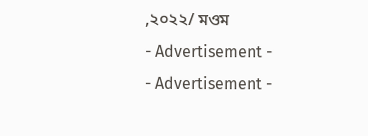,২০২২/ মওম
- Advertisement -
- Advertisement -